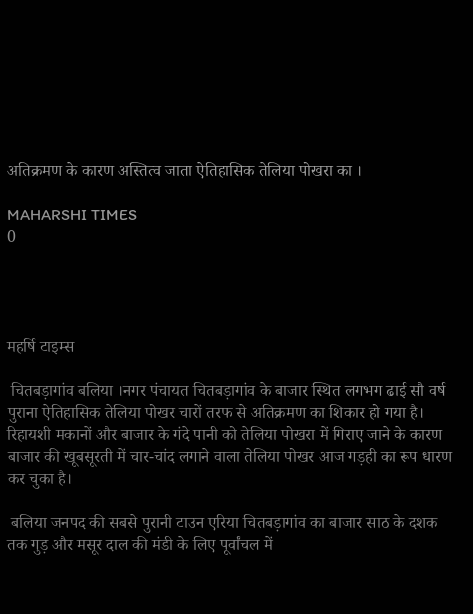अतिक्रमण के कारण अस्तित्व जाता ऐतिहासिक तेलिया पोखरा का ।

MAHARSHI TIMES
0




महर्षि टाइम्स

 चितबड़ागांव बलिया ।नगर पंचायत चितबड़ागांव के बाजार स्थित लगभग ढाई सौ वर्ष पुराना ऐतिहासिक तेलिया पोखर चारों तरफ से अतिक्रमण का शिकार हो गया है। रिहायशी मकानों और बाजार के गंदे पानी को तेलिया पोखरा में गिराए जाने के कारण बाजार की खूबसूरती में चार-चांद लगाने वाला तेलिया पोखर आज गड़ही का रूप धारण कर चुका है।

 बलिया जनपद की सबसे पुरानी टाउन एरिया चितबड़ागांव का बाजार साठ के दशक तक गुड़ और मसूर दाल की मंडी के लिए पूर्वांचल में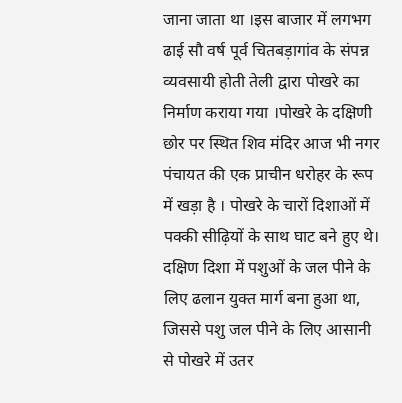जाना जाता था ।इस बाजार में लगभग ढाई सौ वर्ष पूर्व चितबड़ागांव के संपन्न व्यवसायी होती तेली द्वारा पोखरे का निर्माण कराया गया ।पोखरे के दक्षिणी छोर पर स्थित शिव मंदिर आज भी नगर पंचायत की एक प्राचीन धरोहर के रूप में खड़ा है । पोखरे के चारों दिशाओं में पक्की सीढ़ियों के साथ घाट बने हुए थे। दक्षिण दिशा में पशुओं के जल पीने के लिए ढलान युक्त मार्ग बना हुआ था, जिससे पशु जल पीने के लिए आसानी से पोखरे में उतर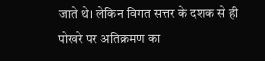जाते थे। लेकिन विगत सत्तर के दशक से ही पोखरे पर अतिक्रमण का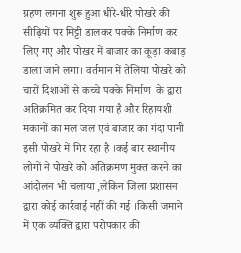ग्रहण लगना शुरू हुआ धीरे-धीरे पोखरे की सीढ़ियों पर मिट्टी डालकर पक्के निर्माण कर लिए गए और पोखर में बाजार का कूड़ा कबाड़ डाला जाने लगा। वर्तमान में तेलिया पोखरे को चारों दिशाओं से कच्चे पक्के निर्माण  के द्वारा अतिक्रमित कर दिया गया है और रिहायशी मकानों का मल जल एवं बाजार का गंदा पानी इसी पोखरे में गिर रहा है ।कई बार स्थानीय लोगों ने पोखरे को अतिक्रमण मुक्त करने का आंदोलन भी चलाया ,लेकिन जिला प्रशासन द्वारा कोई कार्रवाई नहीं की गई ।किसी जमाने में एक व्यक्ति द्वारा परोपकार की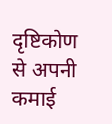दृष्टिकोण से अपनी कमाई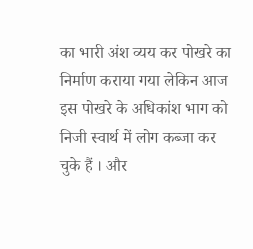का भारी अंश व्यय कर पोखरे का निर्माण कराया गया लेकिन आज इस पोखरे के अधिकांश भाग को निजी स्वार्थ में लोग कब्जा कर चुके हैं । और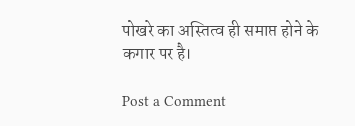पोखरे का अस्तित्व ही समाप्त होने के कगार पर है।

Post a Comment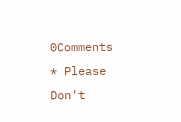0Comments
* Please Don't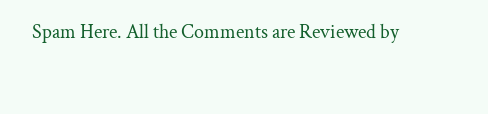Spam Here. All the Comments are Reviewed by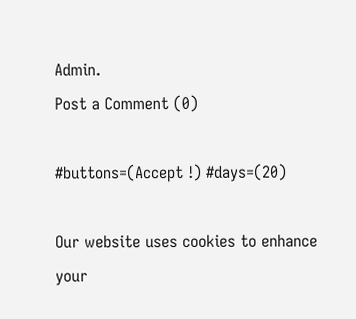Admin.
Post a Comment (0)

#buttons=(Accept !) #days=(20)

Our website uses cookies to enhance your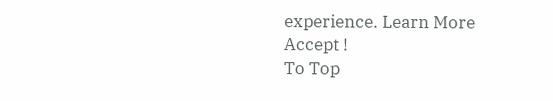experience. Learn More
Accept !
To Top